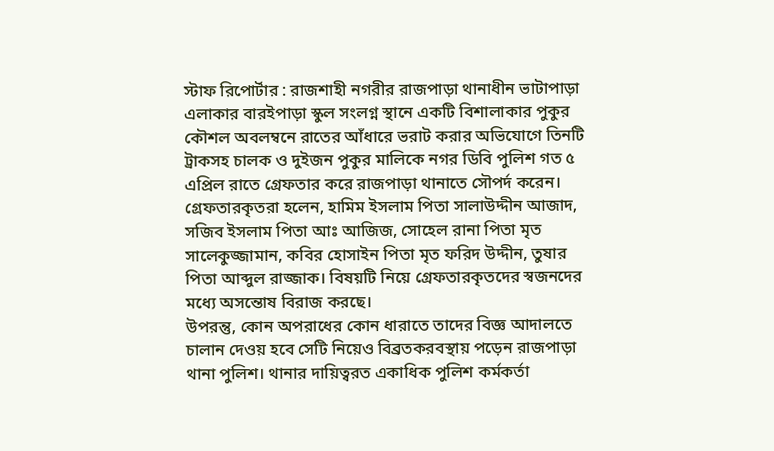স্টাফ রিপোর্টার : রাজশাহী নগরীর রাজপাড়া থানাধীন ভাটাপাড়া এলাকার বারইপাড়া স্কুল সংলগ্ন স্থানে একটি বিশালাকার পুকুর কৌশল অবলম্বনে রাতের আঁধারে ভরাট করার অভিযোগে তিনটি ট্রাকসহ চালক ও দুইজন পুকুর মালিকে নগর ডিবি পুলিশ গত ৫ এপ্রিল রাতে গ্রেফতার করে রাজপাড়া থানাতে সৌপর্দ করেন। গ্রেফতারকৃতরা হলেন, হামিম ইসলাম পিতা সালাউদ্দীন আজাদ, সজিব ইসলাম পিতা আঃ আজিজ, সোহেল রানা পিতা মৃত সালেকুজ্জামান, কবির হোসাইন পিতা মৃত ফরিদ উদ্দীন, তুষার পিতা আব্দুল রাজ্জাক। বিষয়টি নিয়ে গ্রেফতারকৃতদের স্বজনদের মধ্যে অসন্তোষ বিরাজ করছে।
উপরন্তু, কোন অপরাধের কোন ধারাতে তাদের বিজ্ঞ আদালতে চালান দেওয় হবে সেটি নিয়েও বিব্রতকরবস্থায় পড়েন রাজপাড়া থানা পুলিশ। থানার দায়িত্বরত একাধিক পুলিশ কর্মকর্তা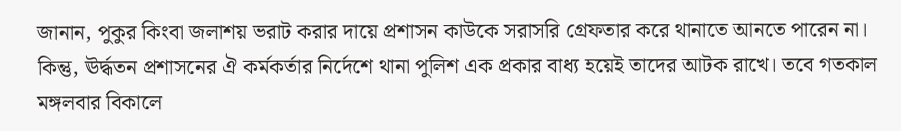জানান, পুকুর কিংবা জলাশয় ভরাট করার দায়ে প্রশাসন কাউকে সরাসরি গ্রেফতার করে থানাতে আনতে পারেন না। কিন্তু, ঊর্দ্ধতন প্রশাসনের ঐ কর্মকর্তার নির্দেশে থানা পুলিশ এক প্রকার বাধ্য হয়েই তাদের আটক রাখে। তবে গতকাল মঙ্গলবার বিকালে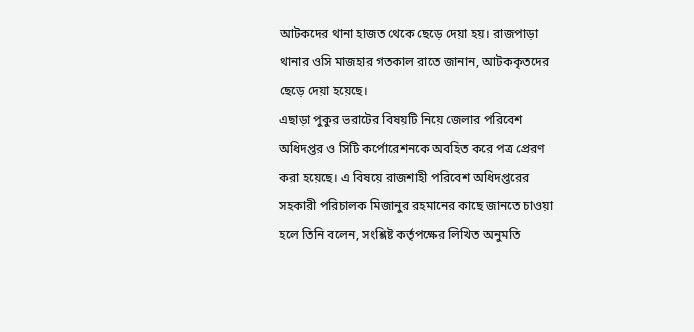আটকদের থানা হাজত থেকে ছেড়ে দেয়া হয়। রাজপাড়া থানার ওসি মাজহার গতকাল রাতে জানান, আটককৃতদের ছেড়ে দেয়া হয়েছে।
এছাড়া পুকুর ভরাটের বিষয়টি নিয়ে জেলার পরিবেশ অধিদপ্তর ও সিটি কর্পোরেশনকে অবহিত করে পত্র প্রেরণ করা হয়েছে। এ বিষয়ে রাজশাহী পরিবেশ অধিদপ্তরের সহকারী পরিচালক মিজানুর রহমানের কাছে জানতে চাওয়া হলে তিনি বলেন, সংশ্লিষ্ট কর্তৃপক্ষের লিখিত অনুমতি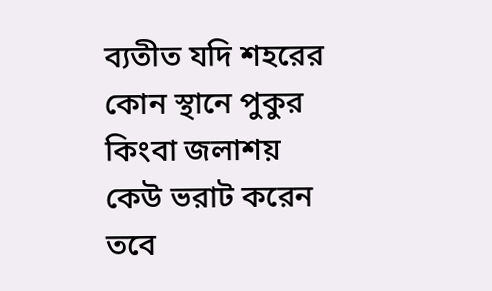ব্যতীত যদি শহরের কোন স্থানে পুকুর কিংবা জলাশয় কেউ ভরাট করেন তবে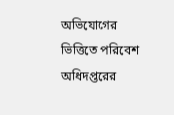অভিযোগের ভিত্তিতে পরিবেশ অধিদপ্তরের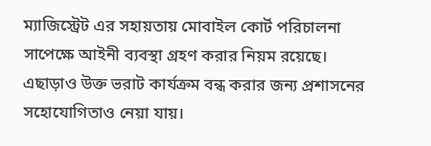ম্যাজিস্ট্রেট এর সহায়তায় মোবাইল কোর্ট পরিচালনা সাপেক্ষে আইনী ব্যবস্থা গ্রহণ করার নিয়ম রয়েছে। এছাড়াও উক্ত ভরাট কার্যক্রম বন্ধ করার জন্য প্রশাসনের সহোযোগিতাও নেয়া যায়।